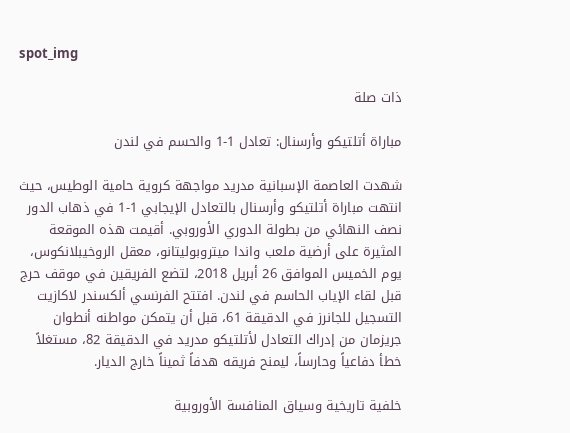spot_img

ذات صلة

مباراة أتلتيكو وأرسنال: تعادل 1-1 والحسم في لندن

شهدت العاصمة الإسبانية مدريد مواجهة كروية حامية الوطيس، حيث انتهت مباراة أتلتيكو وأرسنال بالتعادل الإيجابي 1-1 في ذهاب الدور نصف النهائي من بطولة الدوري الأوروبي. أقيمت هذه الموقعة المثيرة على أرضية ملعب واندا ميتروبوليتانو، معقل الروخيبلانكوس، يوم الخميس الموافق 26 أبريل 2018، لتضع الفريقين في موقف حرج قبل لقاء الإياب الحاسم في لندن. افتتح الفرنسي ألكسندر لاكازيت التسجيل للجانرز في الدقيقة 61، قبل أن يتمكن مواطنه أنطوان جريزمان من إدراك التعادل لأتلتيكو مدريد في الدقيقة 82، مستغلاً خطأ دفاعياً وحارساً، ليمنح فريقه هدفاً ثميناً خارج الديار.

خلفية تاريخية وسياق المنافسة الأوروبية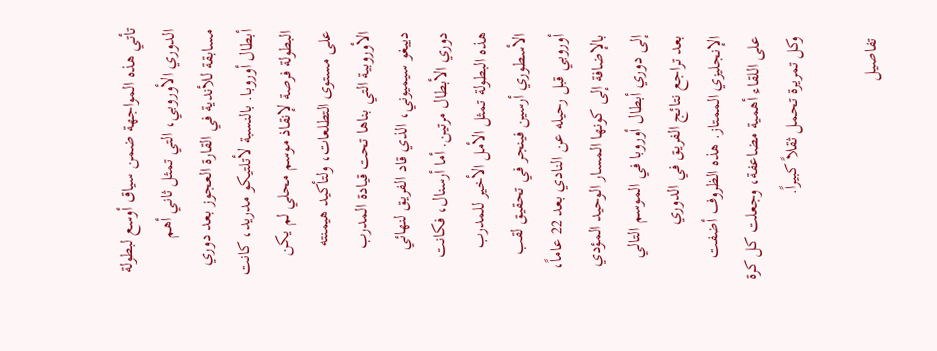تأتي هذه المواجهة ضمن سياق أوسع لبطولة الدوري الأوروبي، التي تمثل ثاني أهم مسابقة للأندية في القارة العجوز بعد دوري أبطال أوروبا. بالنسبة لأتلتيكو مدريد، كانت البطولة فرصة لإنقاذ موسم محلي لم يكن على مستوى التطلعات، ولتأكيد هيمنته الأوروبية التي بناها تحت قيادة المدرب دييغو سيميوني، الذي قاد الفريق لنهائي دوري الأبطال مرتين. أما أرسنال، فكانت هذه البطولة تمثل الأمل الأخير للمدرب الأسطوري أرسين فينجر في تحقيق لقب أوروبي قبل رحيله عن النادي بعد 22 عاماً، بالإضافة إلى كونها المسار الوحيد المؤدي إلى دوري أبطال أوروبا في الموسم التالي بعد تراجع نتائج الفريق في الدوري الإنجليزي الممتاز. هذه الظروف أضفت على اللقاء أهمية مضاعفة، وجعلت كل كرة وكل تمريرة تحمل ثقلاً كبيراً.

تفاصيل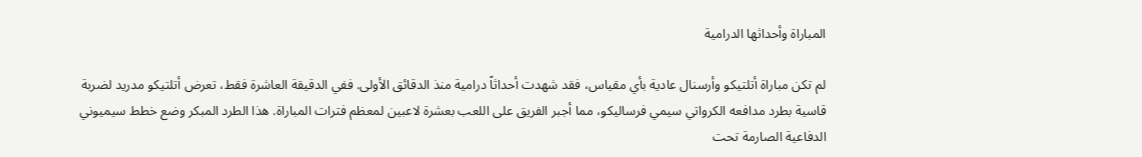المباراة وأحداثها الدرامية

لم تكن مباراة أتلتيكو وأرسنال عادية بأي مقياس، فقد شهدت أحداثاً درامية منذ الدقائق الأولى. ففي الدقيقة العاشرة فقط، تعرض أتلتيكو مدريد لضربة قاسية بطرد مدافعه الكرواتي سيمي فرساليكو، مما أجبر الفريق على اللعب بعشرة لاعبين لمعظم فترات المباراة. هذا الطرد المبكر وضع خطط سيميوني الدفاعية الصارمة تحت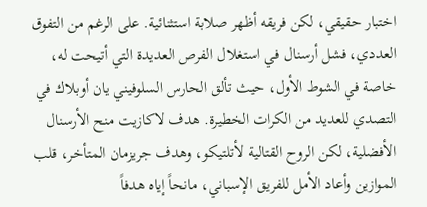اختبار حقيقي، لكن فريقه أظهر صلابة استثنائية. على الرغم من التفوق العددي، فشل أرسنال في استغلال الفرص العديدة التي أتيحت له، خاصة في الشوط الأول، حيث تألق الحارس السلوفيني يان أوبلاك في التصدي للعديد من الكرات الخطيرة. هدف لاكازيت منح الأرسنال الأفضلية، لكن الروح القتالية لأتلتيكو، وهدف جريزمان المتأخر، قلب الموازين وأعاد الأمل للفريق الإسباني، مانحاً إياه هدفاً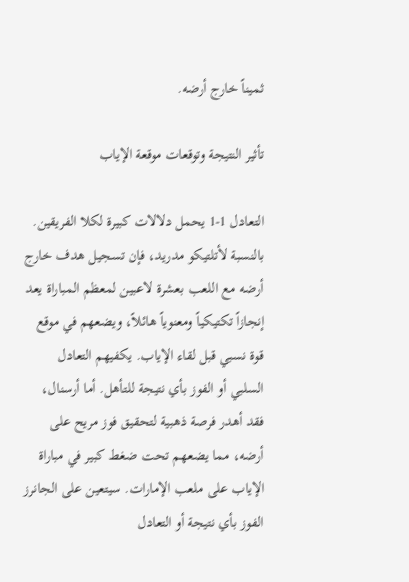ثميناً خارج أرضه.

تأثير النتيجة وتوقعات موقعة الإياب

التعادل 1-1 يحمل دلالات كبيرة لكلا الفريقين. بالنسبة لأتلتيكو مدريد، فإن تسجيل هدف خارج أرضه مع اللعب بعشرة لاعبين لمعظم المباراة يعد إنجازاً تكتيكياً ومعنوياً هائلاً، ويضعهم في موقع قوة نسبي قبل لقاء الإياب. يكفيهم التعادل السلبي أو الفوز بأي نتيجة للتأهل. أما أرسنال، فقد أهدر فرصة ذهبية لتحقيق فوز مريح على أرضه، مما يضعهم تحت ضغط كبير في مباراة الإياب على ملعب الإمارات. سيتعين على الجانرز الفوز بأي نتيجة أو التعادل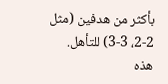بأكثر من هدفين (مثل 2-2، 3-3) للتأهل. هذه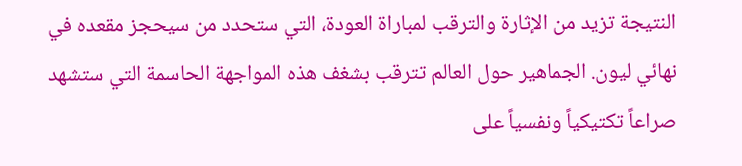النتيجة تزيد من الإثارة والترقب لمباراة العودة، التي ستحدد من سيحجز مقعده في نهائي ليون. الجماهير حول العالم تترقب بشغف هذه المواجهة الحاسمة التي ستشهد صراعاً تكتيكياً ونفسياً على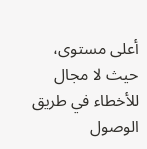أعلى مستوى، حيث لا مجال للأخطاء في طريق الوصول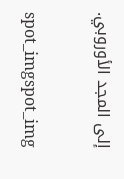إلى المجد الأوروبي.

spot_imgspot_img